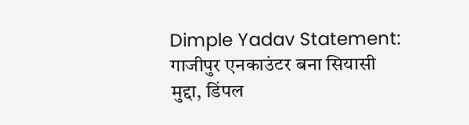Dimple Yadav Statement: गाजीपुर एनकाउंटर बना सियासी मुद्दा, डिंपल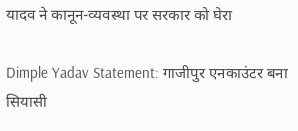यादव ने कानून-व्यवस्था पर सरकार को घेरा

Dimple Yadav Statement: गाजीपुर एनकाउंटर बना सियासी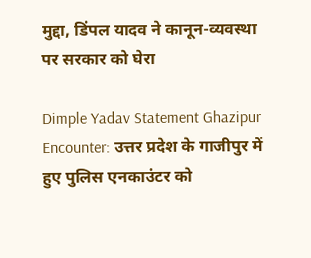मुद्दा, डिंपल यादव ने कानून-व्यवस्था पर सरकार को घेरा

Dimple Yadav Statement Ghazipur Encounter: उत्तर प्रदेश के गाजीपुर में हुए पुलिस एनकाउंटर को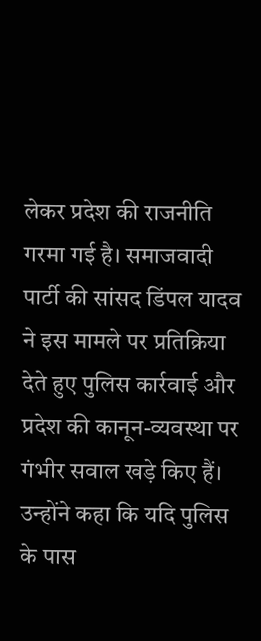लेकर प्रदेश की राजनीति गरमा गई है। समाजवादी पार्टी की सांसद डिंपल यादव ने इस मामले पर प्रतिक्रिया देते हुए पुलिस कार्रवाई और प्रदेश की कानून-व्यवस्था पर गंभीर सवाल खड़े किए हैं। उन्होंने कहा कि यदि पुलिस के पास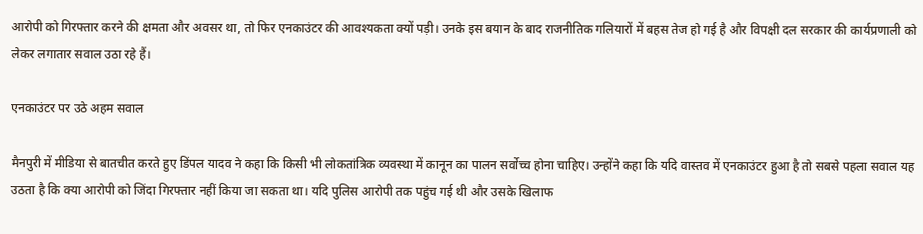आरोपी को गिरफ्तार करने की क्षमता और अवसर था, तो फिर एनकाउंटर की आवश्यकता क्यों पड़ी। उनके इस बयान के बाद राजनीतिक गलियारों में बहस तेज हो गई है और विपक्षी दल सरकार की कार्यप्रणाली को लेकर लगातार सवाल उठा रहे हैं।

एनकाउंटर पर उठे अहम सवाल

मैनपुरी में मीडिया से बातचीत करते हुए डिंपल यादव ने कहा कि किसी भी लोकतांत्रिक व्यवस्था में कानून का पालन सर्वोच्च होना चाहिए। उन्होंने कहा कि यदि वास्तव में एनकाउंटर हुआ है तो सबसे पहला सवाल यह उठता है कि क्या आरोपी को जिंदा गिरफ्तार नहीं किया जा सकता था। यदि पुलिस आरोपी तक पहुंच गई थी और उसके खिलाफ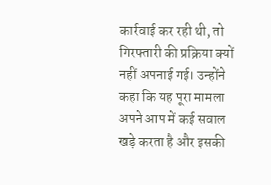कार्रवाई कर रही थी, तो गिरफ्तारी की प्रक्रिया क्यों नहीं अपनाई गई। उन्होंने कहा कि यह पूरा मामला अपने आप में कई सवाल खड़े करता है और इसकी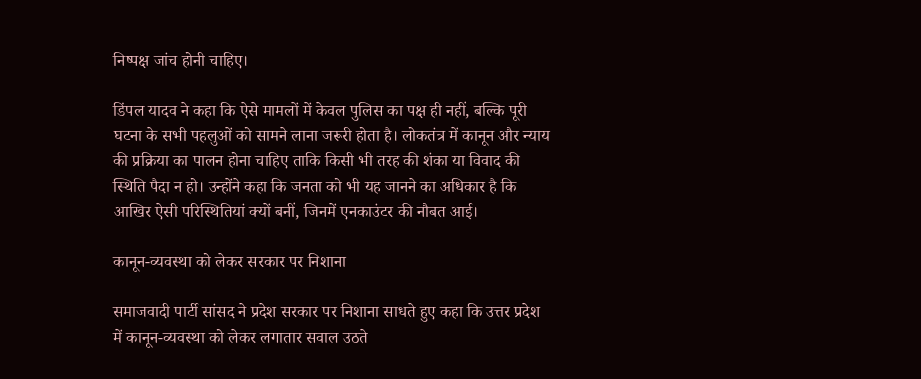निष्पक्ष जांच होनी चाहिए।

डिंपल यादव ने कहा कि ऐसे मामलों में केवल पुलिस का पक्ष ही नहीं, बल्कि पूरी घटना के सभी पहलुओं को सामने लाना जरूरी होता है। लोकतंत्र में कानून और न्याय की प्रक्रिया का पालन होना चाहिए ताकि किसी भी तरह की शंका या विवाद की स्थिति पैदा न हो। उन्होंने कहा कि जनता को भी यह जानने का अधिकार है कि आखिर ऐसी परिस्थितियां क्यों बनीं, जिनमें एनकाउंटर की नौबत आई।

कानून-व्यवस्था को लेकर सरकार पर निशाना

समाजवादी पार्टी सांसद ने प्रदेश सरकार पर निशाना साधते हुए कहा कि उत्तर प्रदेश में कानून-व्यवस्था को लेकर लगातार सवाल उठते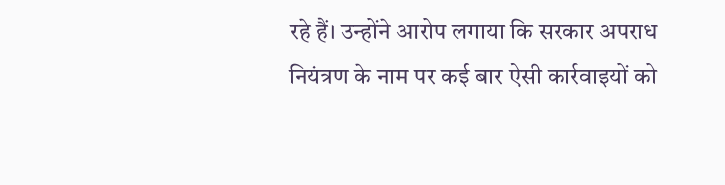रहे हैं। उन्होंने आरोप लगाया कि सरकार अपराध नियंत्रण के नाम पर कई बार ऐसी कार्रवाइयों को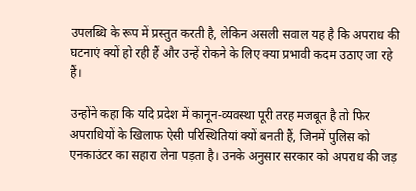उपलब्धि के रूप में प्रस्तुत करती है, लेकिन असली सवाल यह है कि अपराध की घटनाएं क्यों हो रही हैं और उन्हें रोकने के लिए क्या प्रभावी कदम उठाए जा रहे हैं।

उन्होंने कहा कि यदि प्रदेश में कानून-व्यवस्था पूरी तरह मजबूत है तो फिर अपराधियों के खिलाफ ऐसी परिस्थितियां क्यों बनती हैं, जिनमें पुलिस को एनकाउंटर का सहारा लेना पड़ता है। उनके अनुसार सरकार को अपराध की जड़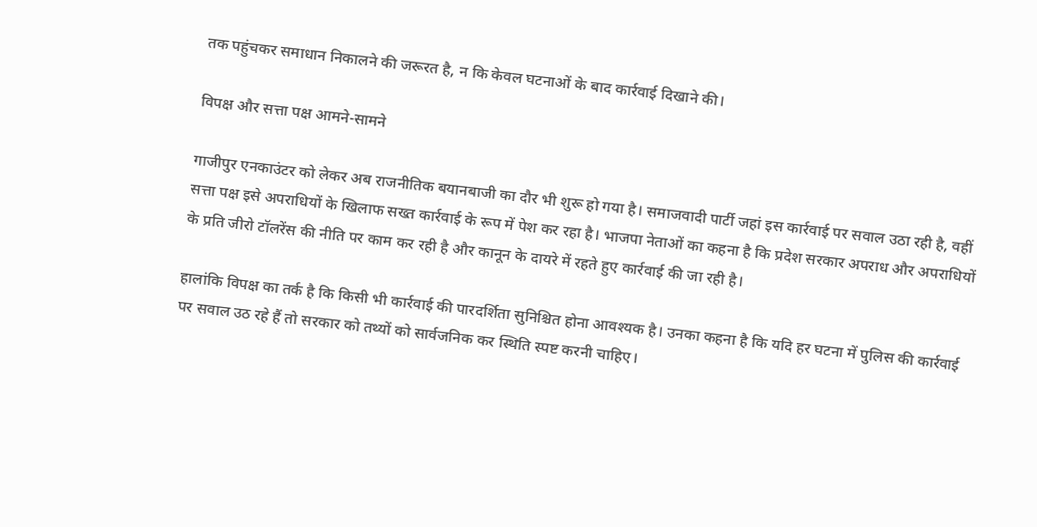तक पहुंचकर समाधान निकालने की जरूरत है, न कि केवल घटनाओं के बाद कार्रवाई दिखाने की।

विपक्ष और सत्ता पक्ष आमने-सामने

गाजीपुर एनकाउंटर को लेकर अब राजनीतिक बयानबाजी का दौर भी शुरू हो गया है। समाजवादी पार्टी जहां इस कार्रवाई पर सवाल उठा रही है, वहीं सत्ता पक्ष इसे अपराधियों के खिलाफ सख्त कार्रवाई के रूप में पेश कर रहा है। भाजपा नेताओं का कहना है कि प्रदेश सरकार अपराध और अपराधियों के प्रति जीरो टॉलरेंस की नीति पर काम कर रही है और कानून के दायरे में रहते हुए कार्रवाई की जा रही है।

हालांकि विपक्ष का तर्क है कि किसी भी कार्रवाई की पारदर्शिता सुनिश्चित होना आवश्यक है। उनका कहना है कि यदि हर घटना में पुलिस की कार्रवाई पर सवाल उठ रहे हैं तो सरकार को तथ्यों को सार्वजनिक कर स्थिति स्पष्ट करनी चाहिए।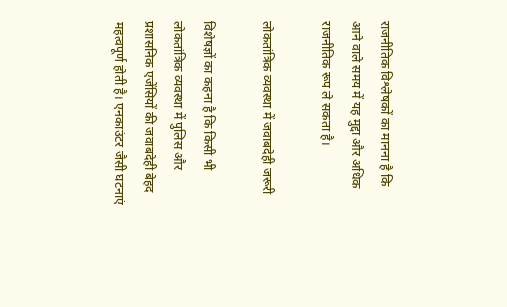राजनीतिक विश्लेषकों का मानना है कि आने वाले समय में यह मुद्दा और अधिक राजनीतिक रूप ले सकता है।

लोकतांत्रिक व्यवस्था में जवाबदेही जरूरी

विशेषज्ञों का कहना है कि किसी भी लोकतांत्रिक व्यवस्था में पुलिस और प्रशासनिक एजेंसियों की जवाबदेही बेहद महत्वपूर्ण होती है। एनकाउंटर जैसी घटनाएं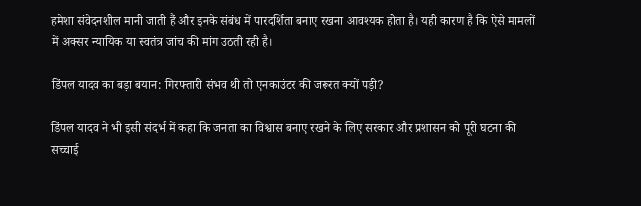हमेशा संवेदनशील मानी जाती हैं और इनके संबंध में पारदर्शिता बनाए रखना आवश्यक होता है। यही कारण है कि ऐसे मामलों में अक्सर न्यायिक या स्वतंत्र जांच की मांग उठती रही है।

डिंपल यादव का बड़ा बयान: गिरफ्तारी संभव थी तो एनकाउंटर की जरूरत क्यों पड़ी?

डिंपल यादव ने भी इसी संदर्भ में कहा कि जनता का विश्वास बनाए रखने के लिए सरकार और प्रशासन को पूरी घटना की सच्चाई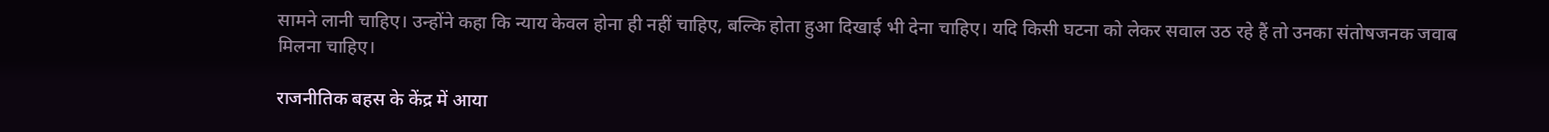सामने लानी चाहिए। उन्होंने कहा कि न्याय केवल होना ही नहीं चाहिए, बल्कि होता हुआ दिखाई भी देना चाहिए। यदि किसी घटना को लेकर सवाल उठ रहे हैं तो उनका संतोषजनक जवाब मिलना चाहिए।

राजनीतिक बहस के केंद्र में आया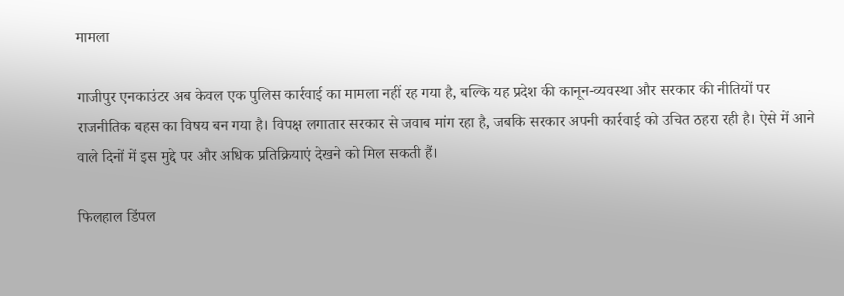मामला

गाजीपुर एनकाउंटर अब केवल एक पुलिस कार्रवाई का मामला नहीं रह गया है, बल्कि यह प्रदेश की कानून-व्यवस्था और सरकार की नीतियों पर राजनीतिक बहस का विषय बन गया है। विपक्ष लगातार सरकार से जवाब मांग रहा है, जबकि सरकार अपनी कार्रवाई को उचित ठहरा रही है। ऐसे में आने वाले दिनों में इस मुद्दे पर और अधिक प्रतिक्रियाएं देखने को मिल सकती हैं।

फिलहाल डिंपल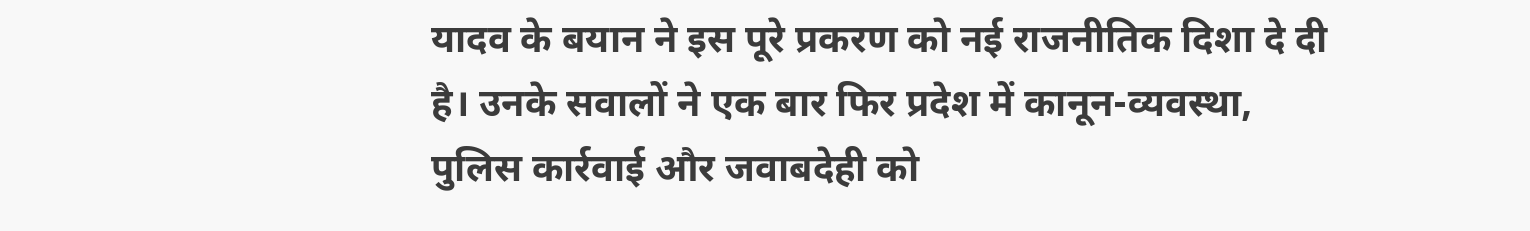यादव के बयान ने इस पूरे प्रकरण को नई राजनीतिक दिशा दे दी है। उनके सवालों ने एक बार फिर प्रदेश में कानून-व्यवस्था, पुलिस कार्रवाई और जवाबदेही को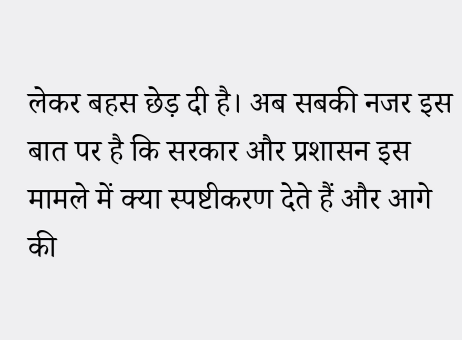लेकर बहस छेड़ दी है। अब सबकी नजर इस बात पर है कि सरकार और प्रशासन इस मामले में क्या स्पष्टीकरण देते हैं और आगे की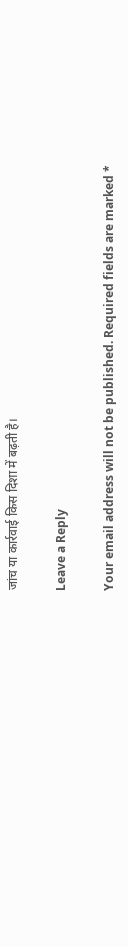जांच या कार्रवाई किस दिशा में बढ़ती है।

Leave a Reply

Your email address will not be published. Required fields are marked *